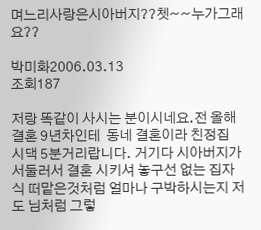며느리사랑은시아버지??쳇~~누가그래요??

박미화2006.03.13
조회187

저랑 똑같이 사시는 분이시네요.전 올해 결혼 9년차인테  동네 결혼이라 친정집 시댁 5분거리랍니다. 거기다 시아버지가 서둘러서 결혼 시키셔 놓구선 없는 집자식 떠맡은것처럼 얼마나 구박하시는지 저도 님처럼 그렇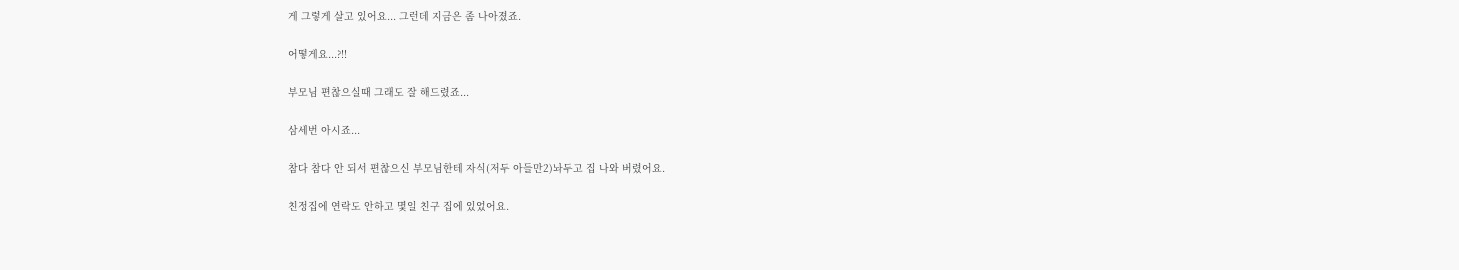게 그렇게 살고 있어요... 그런데 지금은 좀 나아졌죠.

어떻게요...?!!

부모님 편찮으실때 그래도 잘 해드렸죠...

삼세번 아시죠...

참다 참다 안 되서 편찮으신 부모님한테 자식(저두 아들만2)놔두고 집 나와 버렸어요.

친정집에 연락도 안하고 몇일 친구 집에 있었어요.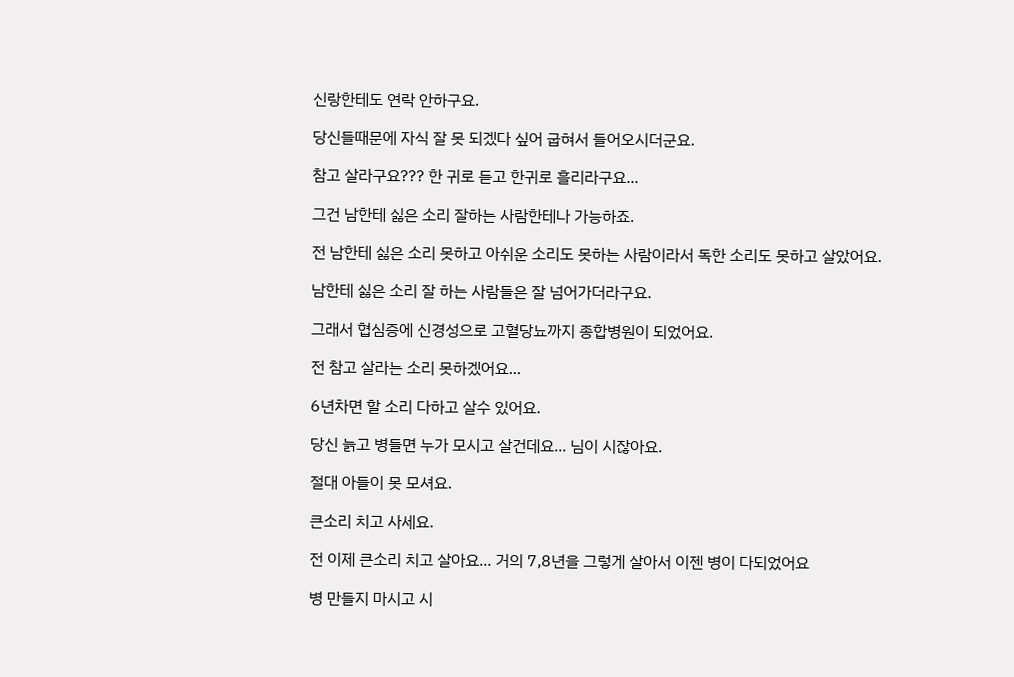신랑한테도 연락 안하구요.

당신들때문에 자식 잘 못 되겠다 싶어 굽혀서 들어오시더군요.

참고 살라구요??? 한 귀로 듣고 한귀로 흘리라구요...

그건 남한테 싫은 소리 잘하는 사람한테나 가능하죠.

전 남한테 싫은 소리 못하고 아쉬운 소리도 못하는 사람이라서 독한 소리도 못하고 살았어요.

남한테 싫은 소리 잘 하는 사람들은 잘 넘어가더라구요.

그래서 협심증에 신경성으로 고혈당뇨까지 종합병원이 되었어요.

전 참고 살라는 소리 못하겠어요...

6년차면 할 소리 다하고 살수 있어요.

당신 늙고 병들면 누가 모시고 살건데요... 님이 시잖아요.

절대 아들이 못 모셔요.

큰소리 치고 사세요.

전 이제 큰소리 치고 살아요... 거의 7,8년을 그렇게 살아서 이젠 병이 다되었어요

병 만들지 마시고 시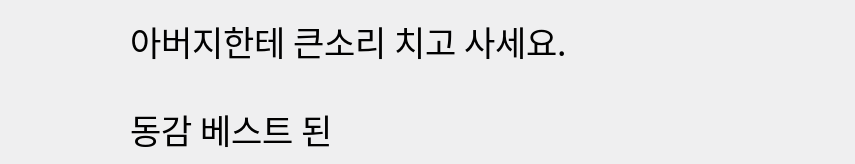아버지한테 큰소리 치고 사세요.

동감 베스트 된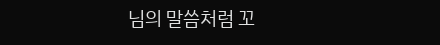님의 말씀처럼 꼬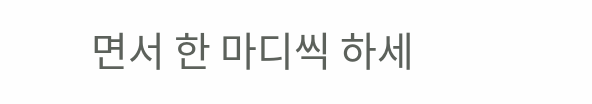면서 한 마디씩 하세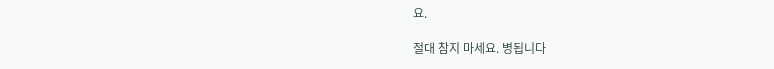요.

절대 참지 마세요. 병됩니다